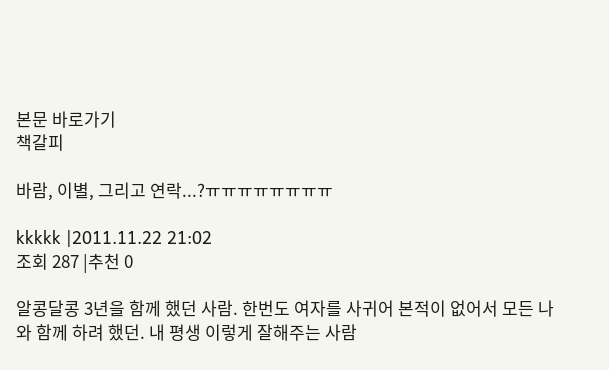본문 바로가기
책갈피

바람, 이별, 그리고 연락...?ㅠㅠㅠㅠㅠㅠㅠㅠ

kkkkk |2011.11.22 21:02
조회 287 |추천 0

알콩달콩 3년을 함께 했던 사람. 한번도 여자를 사귀어 본적이 없어서 모든 나와 함께 하려 했던. 내 평생 이렇게 잘해주는 사람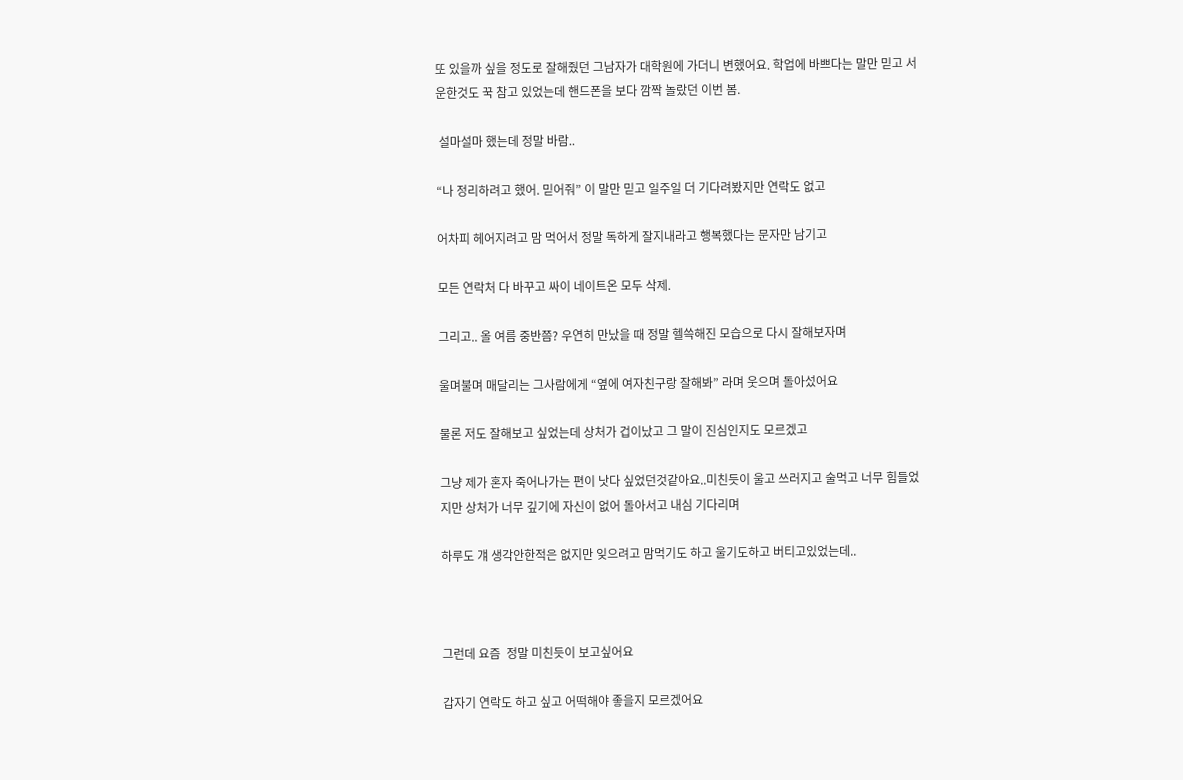또 있을까 싶을 정도로 잘해줬던 그남자가 대학원에 가더니 변했어요. 학업에 바쁘다는 말만 믿고 서운한것도 꾹 참고 있었는데 핸드폰을 보다 깜짝 놀랐던 이번 봄.

 설마설마 했는데 정말 바람..

“나 정리하려고 했어. 믿어줘” 이 말만 믿고 일주일 더 기다려봤지만 연락도 없고

어차피 헤어지려고 맘 먹어서 정말 독하게 잘지내라고 행복했다는 문자만 남기고

모든 연락처 다 바꾸고 싸이 네이트온 모두 삭제.

그리고.. 올 여름 중반쯤? 우연히 만났을 때 정말 헬쓱해진 모습으로 다시 잘해보자며

울며불며 매달리는 그사람에게 “옆에 여자친구랑 잘해봐” 라며 웃으며 돌아섰어요

물론 저도 잘해보고 싶었는데 상처가 겁이났고 그 말이 진심인지도 모르겠고

그냥 제가 혼자 죽어나가는 편이 낫다 싶었던것같아요..미친듯이 울고 쓰러지고 술먹고 너무 힘들었지만 상처가 너무 깊기에 자신이 없어 돌아서고 내심 기다리며

하루도 걔 생각안한적은 없지만 잊으려고 맘먹기도 하고 울기도하고 버티고있었는데..



그런데 요즘  정말 미친듯이 보고싶어요

갑자기 연락도 하고 싶고 어떡해야 좋을지 모르겠어요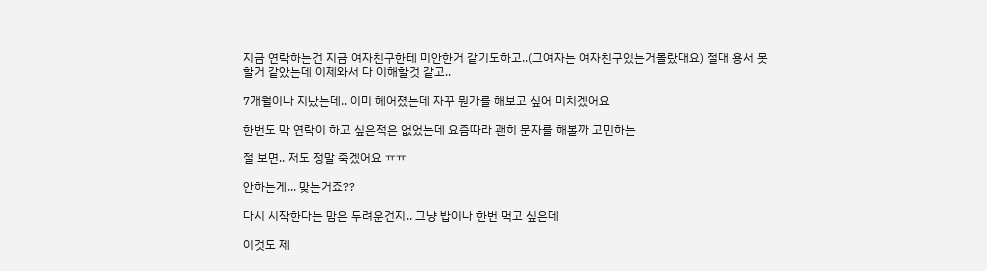지금 연락하는건 지금 여자친구한테 미안한거 같기도하고..(그여자는 여자친구있는거몰랐대요) 절대 용서 못할거 같았는데 이제와서 다 이해할것 같고..

7개월이나 지났는데.. 이미 헤어졌는데 자꾸 뭔가를 해보고 싶어 미치겠어요

한번도 막 연락이 하고 싶은적은 없었는데 요즘따라 괜히 문자를 해볼까 고민하는

절 보면.. 저도 정말 죽겠어요 ㅠㅠ

안하는게... 맞는거죠??

다시 시작한다는 맘은 두려운건지.. 그냥 밥이나 한번 먹고 싶은데

이것도 제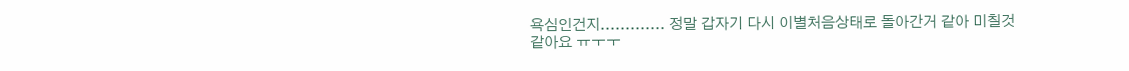욕심인건지............. 정말 갑자기 다시 이별처음상태로 돌아간거 같아 미칠것같아요 ㅠㅜㅜ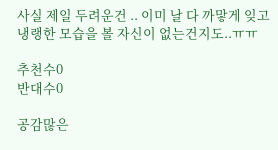사실 제일 두려운건 .. 이미 날 다 까맣게 잊고 냉랭한 모습을 볼 자신이 없는건지도..ㅠㅠ

추천수0
반대수0

공감많은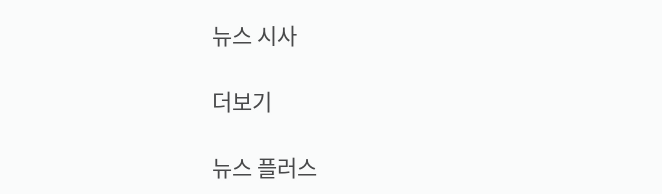뉴스 시사

더보기

뉴스 플러스